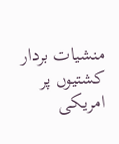منشیات بردار کشتیوں پر امریکی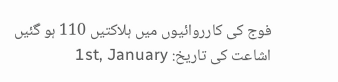فوج کی کارروائیوں میں ہلاکتیں 110 ہو گئیں
اشاعت کی تاریخ: 1st, January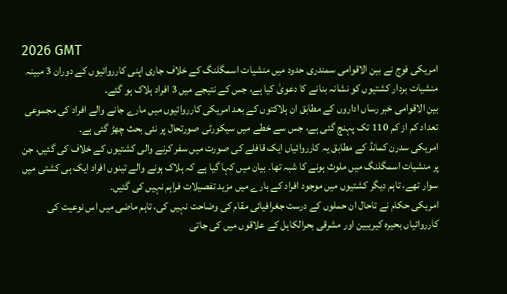2026 GMT
امریکی فوج نے بین الاقوامی سمندری حدود میں منشیات اسمگلنگ کے خلاف جاری اپنی کارروائیوں کے دوران 3 مبینہ منشیات بردار کشتیوں کو نشانہ بنانے کا دعویٰ کیا ہے، جس کے نتیجے میں 3 افراد ہلاک ہو گئے۔
بین الاقوامی خبر رساں اداروں کے مطابق ان ہلاکتوں کے بعد امریکی کارروائیوں میں مارے جانے والے افراد کی مجموعی تعداد کم از کم 110 تک پہنچ گئی ہے، جس سے خطے میں سیکورٹی صورتحال پر نئی بحث چھڑ گئی ہے۔
امریکی سدرن کمانڈ کے مطابق یہ کارروائیاں ایک قافلے کی صورت میں سفر کرنے والی کشتیوں کے خلاف کی گئیں، جن پر منشیات اسمگلنگ میں ملوث ہونے کا شبہ تھا۔ بیان میں کہا گیا ہے کہ ہلاک ہونے والے تینوں افراد ایک ہی کشتی میں سوار تھے، تاہم دیگر کشتیوں میں موجود افراد کے بارے میں مزید تفصیلات فراہم نہیں کی گئیں۔
امریکی حکام نے تاحال ان حملوں کے درست جغرافیائی مقام کی وضاحت نہیں کی، تاہم ماضی میں اس نوعیت کی کارروائیاں بحیرہ کیریبین اور مشرقی بحرالکاہل کے علاقوں میں کی جاتی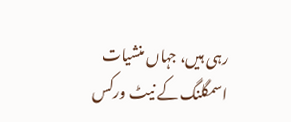رہی ہیں، جہاں منشیات اسمگلنگ کے نیٹ ورکس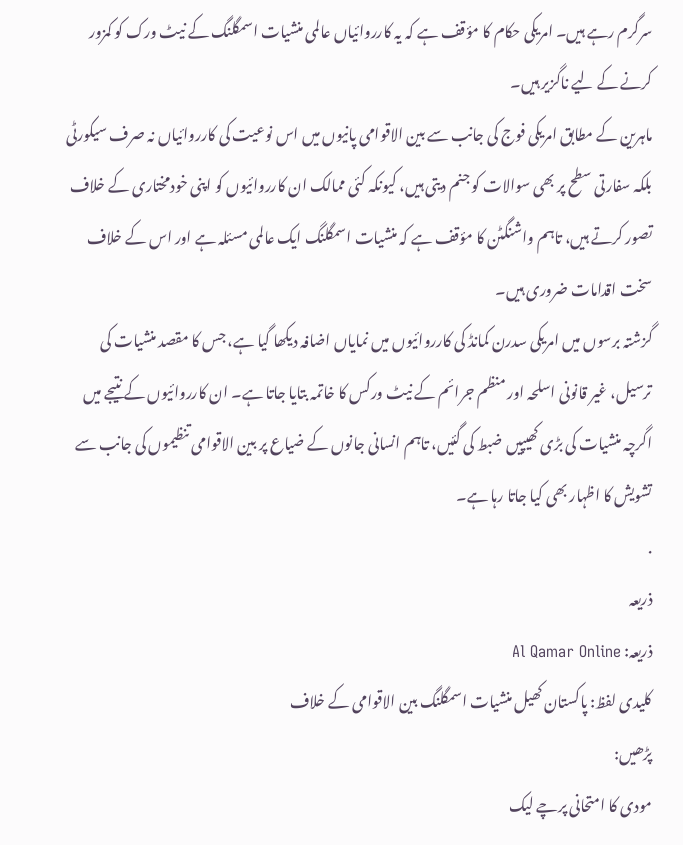سرگرم رہے ہیں۔ امریکی حکام کا مؤقف ہے کہ یہ کارروائیاں عالمی منشیات اسمگلنگ کے نیٹ ورک کو کمزور کرنے کے لیے ناگزیر ہیں۔
ماہرین کے مطابق امریکی فوج کی جانب سے بین الاقوامی پانیوں میں اس نوعیت کی کارروائیاں نہ صرف سیکورٹی بلکہ سفارتی سطح پر بھی سوالات کو جنم دیتی ہیں، کیونکہ کئی ممالک ان کارروائیوں کو اپنی خودمختاری کے خلاف تصور کرتے ہیں، تاہم واشنگٹن کا مؤقف ہے کہ منشیات اسمگلنگ ایک عالمی مسئلہ ہے اور اس کے خلاف سخت اقدامات ضروری ہیں۔
گزشتہ برسوں میں امریکی سدرن کمانڈ کی کارروائیوں میں نمایاں اضافہ دیکھا گیا ہے، جس کا مقصد منشیات کی ترسیل، غیر قانونی اسلحہ اور منظم جرائم کے نیٹ ورکس کا خاتمہ بتایا جاتا ہے۔ ان کارروائیوں کے نتیجے میں اگرچہ منشیات کی بڑی کھیپیں ضبط کی گئیں، تاہم انسانی جانوں کے ضیاع پر بین الاقوامی تنظیموں کی جانب سے تشویش کا اظہار بھی کیا جاتا رہا ہے۔
.
ذریعہ
ذریعہ: Al Qamar Online
کلیدی لفظ: پاکستان کھیل منشیات اسمگلنگ بین الاقوامی کے خلاف
پڑھیں:
مودی کا امتحانی پرچے لیک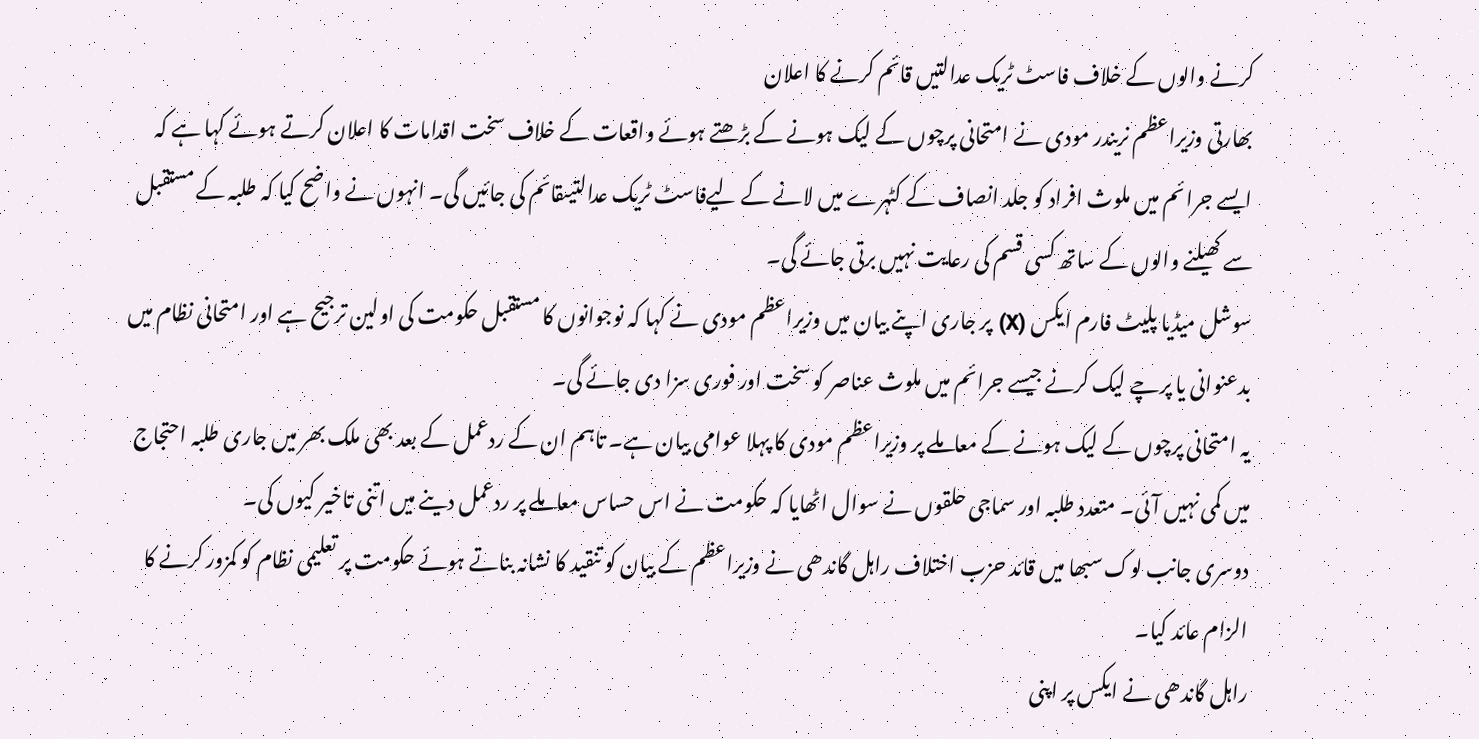کرنے والوں کے خلاف فاسٹ ٹریک عدالتیں قائم کرنے کا اعلان
بھارتی وزیراعظم نریندر مودی نے امتحانی پرچوں کے لیک ہونے کے بڑھتے ہوئے واقعات کے خلاف سخت اقدامات کا اعلان کرتے ہوئے کہا ہے کہ ایسے جرائم میں ملوث افراد کو جلد انصاف کے کٹہرے میں لانے کے لیےفاسٹ ٹریک عدالتیںقائم کی جائیں گی۔ انہوں نے واضح کیا کہ طلبہ کے مستقبل سے کھیلنے والوں کے ساتھ کسی قسم کی رعایت نہیں برتی جائے گی۔
سوشل میڈیا پلیٹ فارم ایکس (X) پر جاری اپنے بیان میں وزیراعظم مودی نے کہا کہ نوجوانوں کا مستقبل حکومت کی اولین ترجیح ہے اور امتحانی نظام میں بدعنوانی یا پرچے لیک کرنے جیسے جرائم میں ملوث عناصر کو سخت اور فوری سزا دی جائے گی۔
یہ امتحانی پرچوں کے لیک ہونے کے معاملے پر وزیراعظم مودی کا پہلا عوامی بیان ہے۔ تاہم ان کے ردعمل کے بعد بھی ملک بھر میں جاری طلبہ احتجاج میں کمی نہیں آئی۔ متعدد طلبہ اور سماجی حلقوں نے سوال اٹھایا کہ حکومت نے اس حساس معاملے پر ردعمل دینے میں اتنی تاخیر کیوں کی۔
دوسری جانب لوک سبھا میں قائد حزب اختلاف راہل گاندھی نے وزیراعظم کے بیان کو تنقید کا نشانہ بناتے ہوئے حکومت پر تعلیمی نظام کو کمزور کرنے کا الزام عائد کیا۔
راہل گاندھی نے ایکس پر اپنی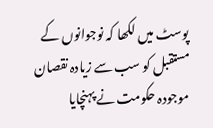پوسٹ میں لکھا کہ نوجوانوں کے مستقبل کو سب سے زیادہ نقصان موجودہ حکومت نے پہنچایا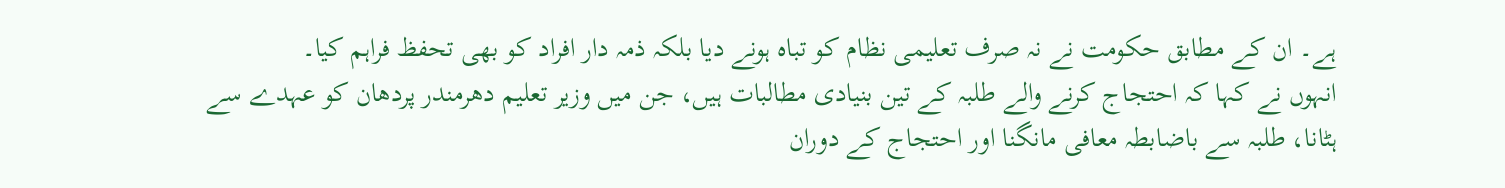ہے۔ ان کے مطابق حکومت نے نہ صرف تعلیمی نظام کو تباہ ہونے دیا بلکہ ذمہ دار افراد کو بھی تحفظ فراہم کیا۔
انہوں نے کہا کہ احتجاج کرنے والے طلبہ کے تین بنیادی مطالبات ہیں، جن میں وزیر تعلیم دھرمندر پردھان کو عہدے سے ہٹانا، طلبہ سے باضابطہ معافی مانگنا اور احتجاج کے دوران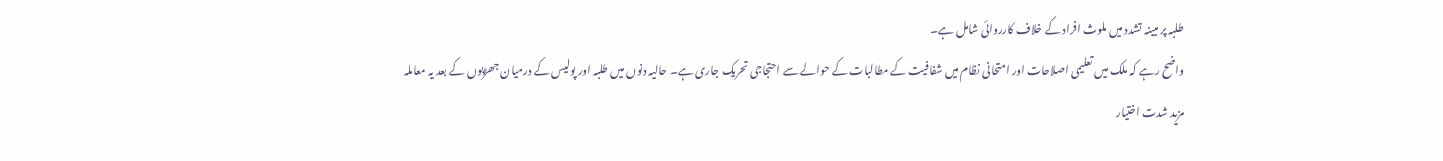طلبہ پر مبینہ تشدد میں ملوث افراد کے خلاف کارروائی شامل ہے۔
واضح رہے کہ ملک میں تعلیمی اصلاحات اور امتحانی نظام میں شفافیت کے مطالبات کے حوالے سے احتجاجی تحریک جاری ہے۔ حالیہ دنوں میں طلبہ اور پولیس کے درمیان جھڑپوں کے بعد یہ معاملہ مزید شدت اختیار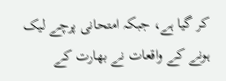کر گیا ہے، جبکہ امتحانی پرچے لیک ہونے کے واقعات نے بھارت کے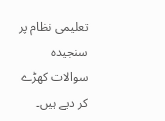تعلیمی نظام پر سنجیدہ سوالات کھڑے کر دیے ہیں۔